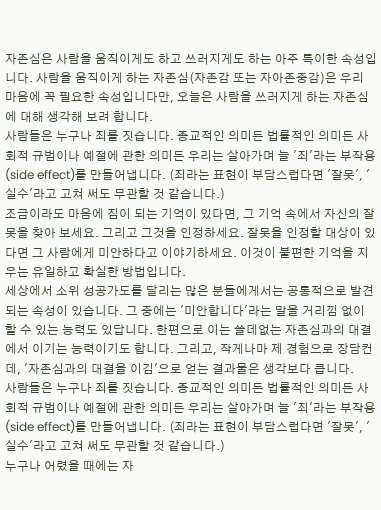자존심은 사람을 움직이게도 하고 쓰러지게도 하는 아주 특이한 속성입니다. 사람을 움직이게 하는 자존심(자존감 또는 자아존중감)은 우리 마음에 꼭 필요한 속성입니다만, 오늘은 사람을 쓰러지게 하는 자존심에 대해 생각해 보려 합니다.
사람들은 누구나 죄를 짓습니다. 종교적인 의미든 법률적인 의미든 사회적 규범이나 예절에 관한 의미든 우리는 살아가며 늘 '죄'라는 부작용(side effect)를 만들어냅니다. (죄라는 표현이 부담스럽다면 '잘못', '실수'라고 고쳐 써도 무관할 것 같습니다.)
조금이라도 마음에 짐이 되는 기억이 있다면, 그 기억 속에서 자신의 잘못을 찾아 보세요. 그리고 그것을 인정하세요. 잘못을 인정할 대상이 있다면 그 사람에게 미안하다고 이야기하세요. 이것이 불편한 기억을 지우는 유일하고 확실한 방법입니다.
세상에서 소위 성공가도를 달리는 많은 분들에게서는 공통적으로 발견되는 속성이 있습니다. 그 중에는 '미안합니다'라는 말을 거리낌 없이 할 수 있는 능력도 있답니다. 한편으로 이는 쓸데없는 자존심과의 대결에서 이기는 능력이기도 합니다. 그리고, 작게나마 제 경험으로 장담컨데, '자존심과의 대결을 이김'으로 얻는 결과물은 생각보다 큽니다.
사람들은 누구나 죄를 짓습니다. 종교적인 의미든 법률적인 의미든 사회적 규범이나 예절에 관한 의미든 우리는 살아가며 늘 '죄'라는 부작용(side effect)를 만들어냅니다. (죄라는 표현이 부담스럽다면 '잘못', '실수'라고 고쳐 써도 무관할 것 같습니다.)
누구나 어렸을 때에는 자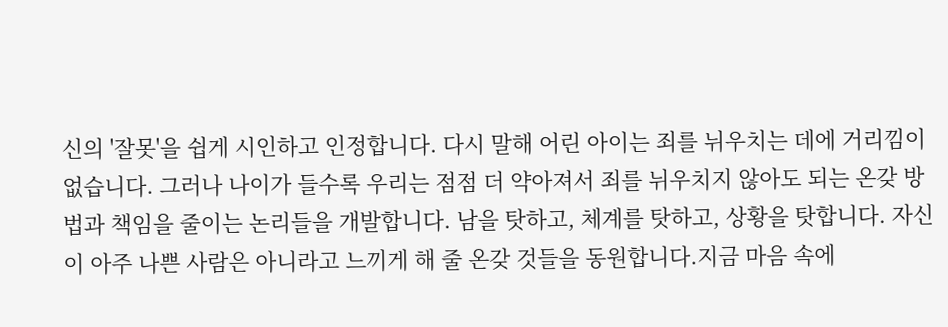신의 '잘못'을 쉽게 시인하고 인정합니다. 다시 말해 어린 아이는 죄를 뉘우치는 데에 거리낌이 없습니다. 그러나 나이가 들수록 우리는 점점 더 약아져서 죄를 뉘우치지 않아도 되는 온갖 방법과 책임을 줄이는 논리들을 개발합니다. 남을 탓하고, 체계를 탓하고, 상황을 탓합니다. 자신이 아주 나쁜 사람은 아니라고 느끼게 해 줄 온갖 것들을 동원합니다.지금 마음 속에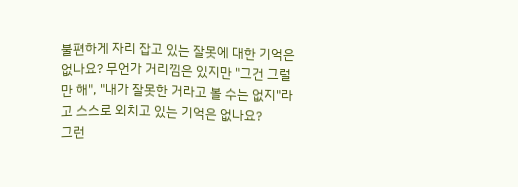불편하게 자리 잡고 있는 잘못에 대한 기억은 없나요? 무언가 거리낌은 있지만 "그건 그럴만 해", "내가 잘못한 거라고 볼 수는 없지"라고 스스로 외치고 있는 기억은 없나요?
그런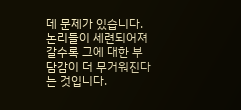데 문제가 있습니다. 논리들이 세련되어져 갈수록 그에 대한 부담감이 더 무거워진다는 것입니다.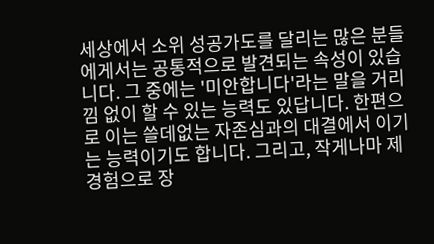세상에서 소위 성공가도를 달리는 많은 분들에게서는 공통적으로 발견되는 속성이 있습니다. 그 중에는 '미안합니다'라는 말을 거리낌 없이 할 수 있는 능력도 있답니다. 한편으로 이는 쓸데없는 자존심과의 대결에서 이기는 능력이기도 합니다. 그리고, 작게나마 제 경험으로 장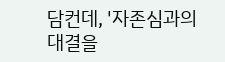담컨데, '자존심과의 대결을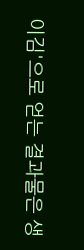이김'으로 얻는 결과물은 생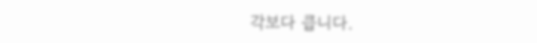각보다 큽니다.